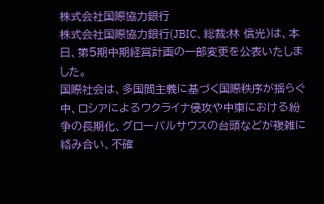株式会社国際協力銀行
株式会社国際協力銀行(JBIC、総裁:林 信光)は、本日、第5期中期経営計画の一部変更を公表いたしました。
国際社会は、多国間主義に基づく国際秩序が揺らぐ中、ロシアによるウクライナ侵攻や中東における紛争の長期化、グローバルサウスの台頭などが複雑に絡み合い、不確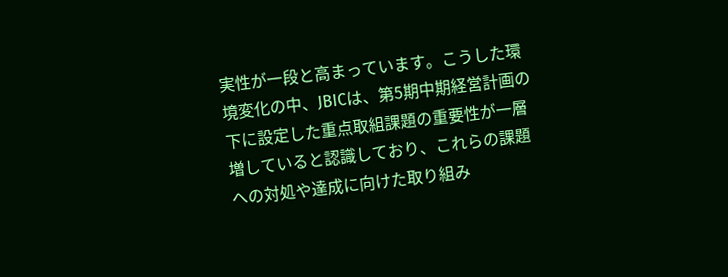実性が一段と高まっています。こうした環境変化の中、JBICは、第5期中期経営計画の下に設定した重点取組課題の重要性が一層増していると認識しており、これらの課題への対処や達成に向けた取り組み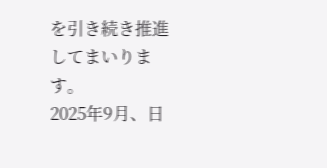を引き続き推進してまいります。
2025年9月、日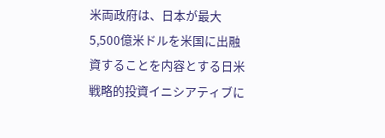米両政府は、日本が最大5,500億米ドルを米国に出融資することを内容とする日米戦略的投資イニシアティブに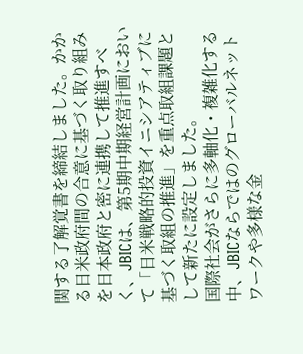関する了解覚書を締結しました。かかる日米政府間の合意に基づく取り組みを日本政府と密に連携して推進すべく、JBICは、第5期中期経営計画において「日米戦略的投資イニシアティブに基づく取組の推進」を重点取組課題として新たに設定しました。
国際社会がさらに多軸化・複雑化する中、JBICならではのグローバルネットワークや多様な金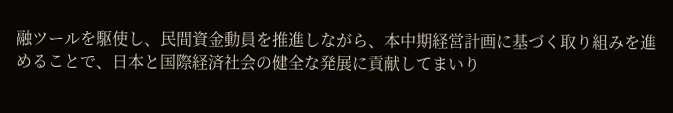融ツールを駆使し、民間資金動員を推進しながら、本中期経営計画に基づく取り組みを進めることで、日本と国際経済社会の健全な発展に貢献してまいり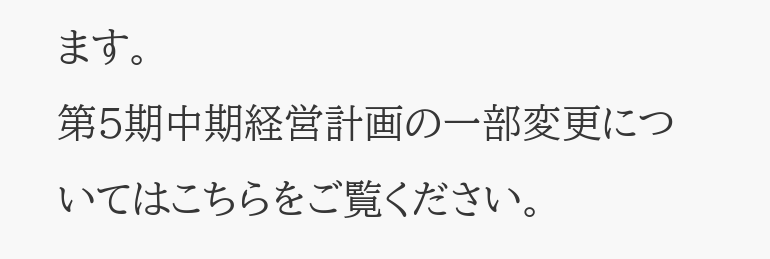ます。
第5期中期経営計画の一部変更についてはこちらをご覧ください。